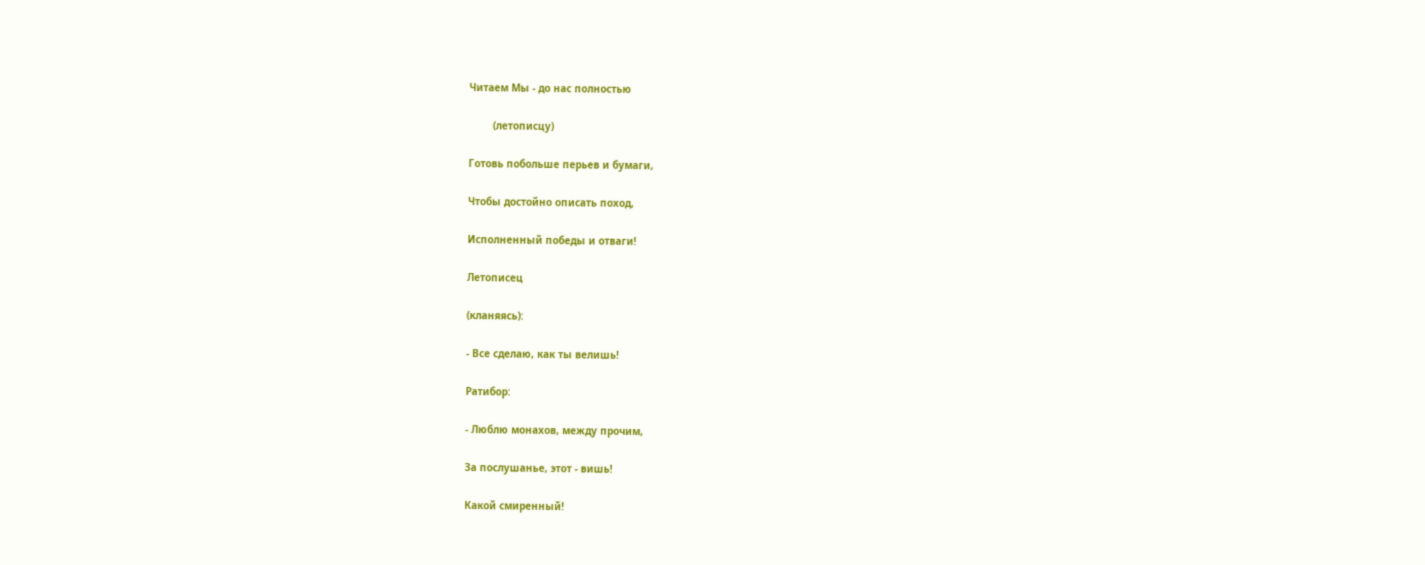Читаем Мы - до нас полностью

        (летописцу)

Готовь побольше перьев и бумаги,

Чтобы достойно описать поход,

Исполненный победы и отваги!

Летописец

(кланяясь):

- Все сделаю, как ты велишь!

Ратибор:

- Люблю монахов, между прочим,

За послушанье, этот - вишь!

Какой смиренный!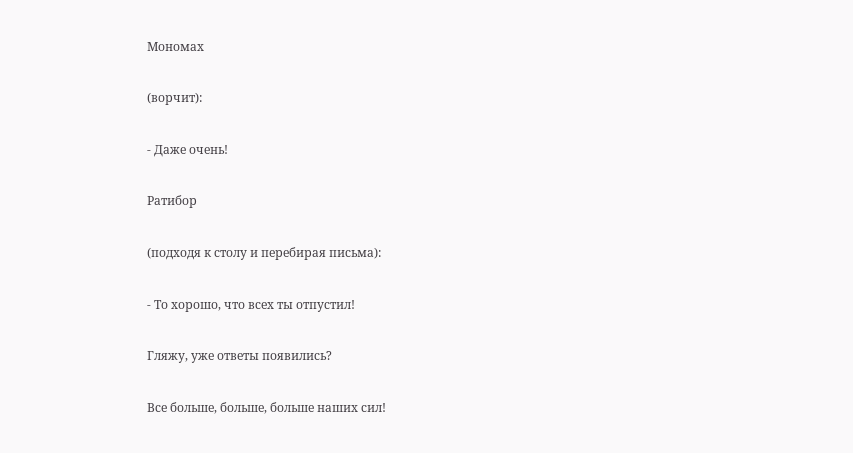Мономах

(ворчит):

- Даже очень!

Ратибор

(подходя к столу и перебирая письма):

- То хорошо, что всех ты отпустил!

Гляжу, уже ответы появились?

Все больше, больше, больше наших сил!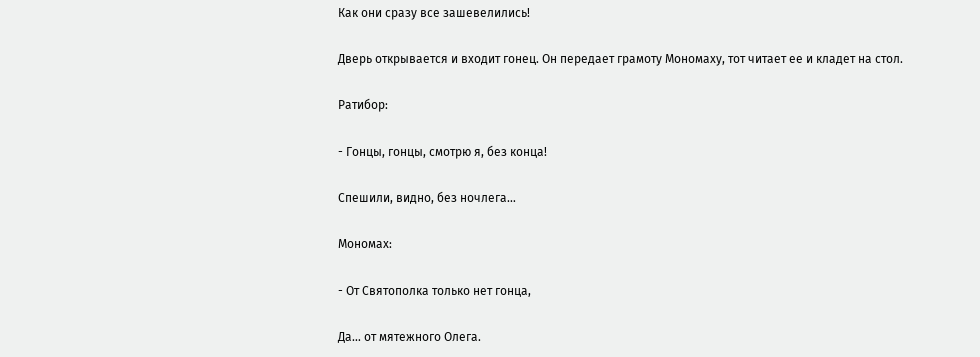Как они сразу все зашевелились!

Дверь открывается и входит гонец. Он передает грамоту Мономаху, тот читает ее и кладет на стол.

Ратибор:

- Гонцы, гонцы, смотрю я, без конца!

Спешили, видно, без ночлега…

Мономах:

- От Святополка только нет гонца,

Да… от мятежного Олега.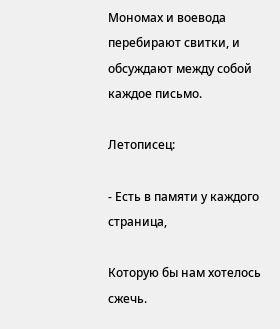Мономах и воевода перебирают свитки, и обсуждают между собой каждое письмо.

Летописец:

- Есть в памяти у каждого страница,

Которую бы нам хотелось сжечь.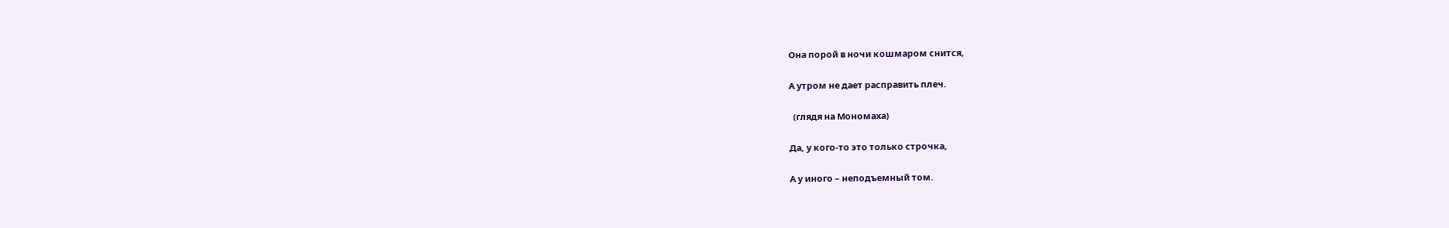Она порой в ночи кошмаром снится,

А утром не дает расправить плеч.

  (глядя на Мономаха)

Да, у кого-то это только строчка,

А у иного – неподъемный том.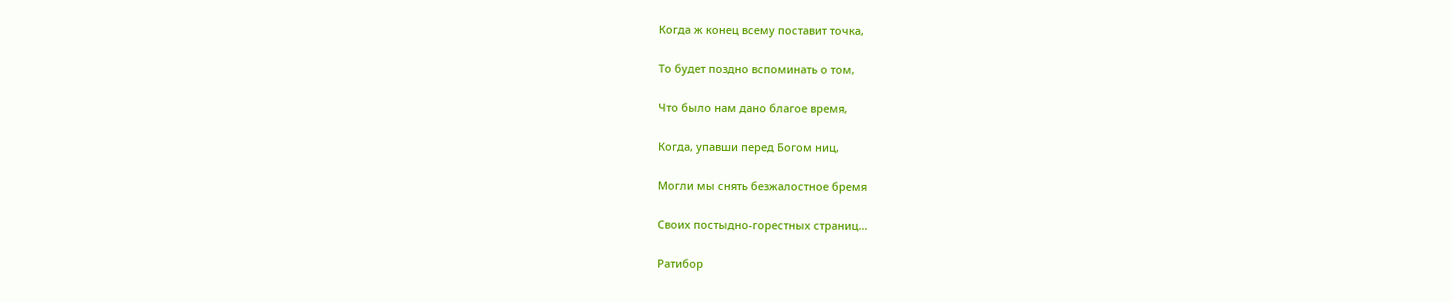Когда ж конец всему поставит точка,

То будет поздно вспоминать о том,

Что было нам дано благое время,

Когда, упавши перед Богом ниц,

Могли мы снять безжалостное бремя

Своих постыдно-горестных страниц…

Ратибор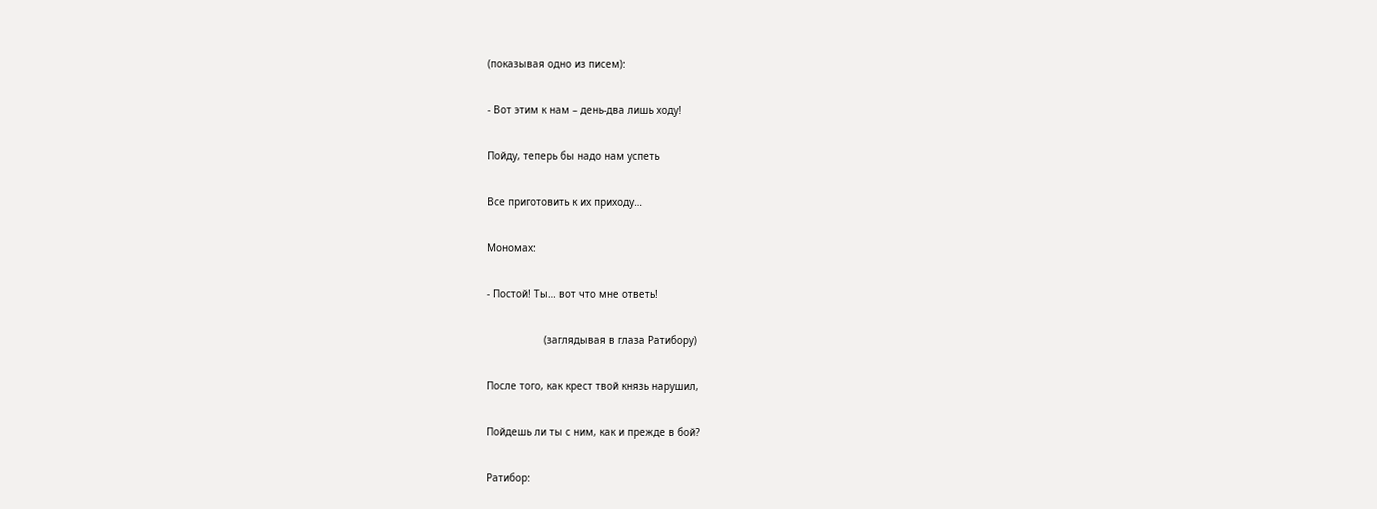(показывая одно из писем):

- Вот этим к нам – день-два лишь ходу!

Пойду, теперь бы надо нам успеть

Все приготовить к их приходу…

Мономах:

- Постой! Ты… вот что мне ответь!

                   (заглядывая в глаза Ратибору)

После того, как крест твой князь нарушил,

Пойдешь ли ты с ним, как и прежде в бой?

Ратибор: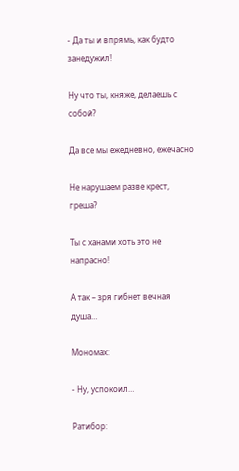- Да ты и впрямь, как будто занедужил!

Ну что ты, княже, делаешь с собой?

Да все мы ежедневно, ежечасно

Не нарушаем разве крест, греша?

Ты с ханами хоть это не напрасно!

А так – зря гибнет вечная душа…

Мономах:

- Ну, успокоил…

Ратибор: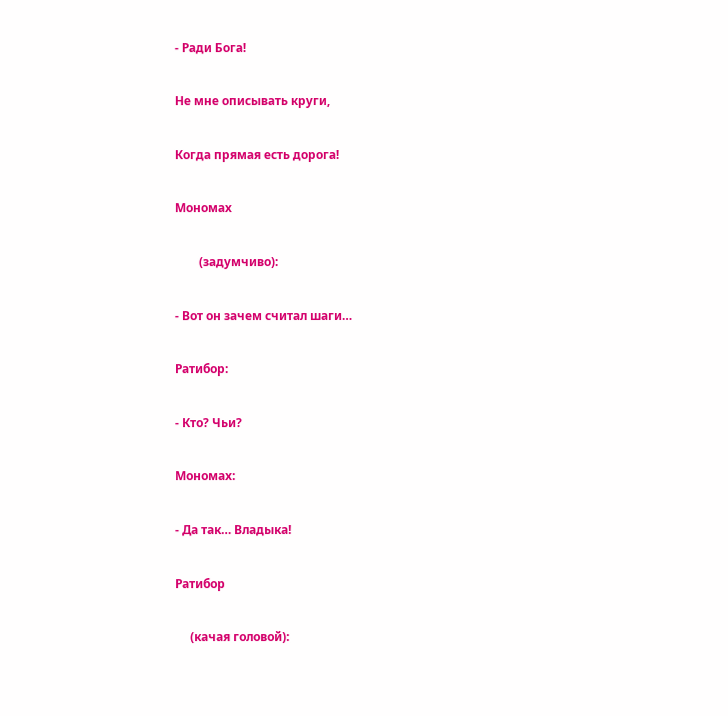- Ради Бога!

Не мне описывать круги,

Когда прямая есть дорога!

Мономах

        (задумчиво):

- Вот он зачем считал шаги…

Ратибор:

- Кто? Чьи?

Мономах:

- Да так… Владыка!

Ратибор

     (качая головой):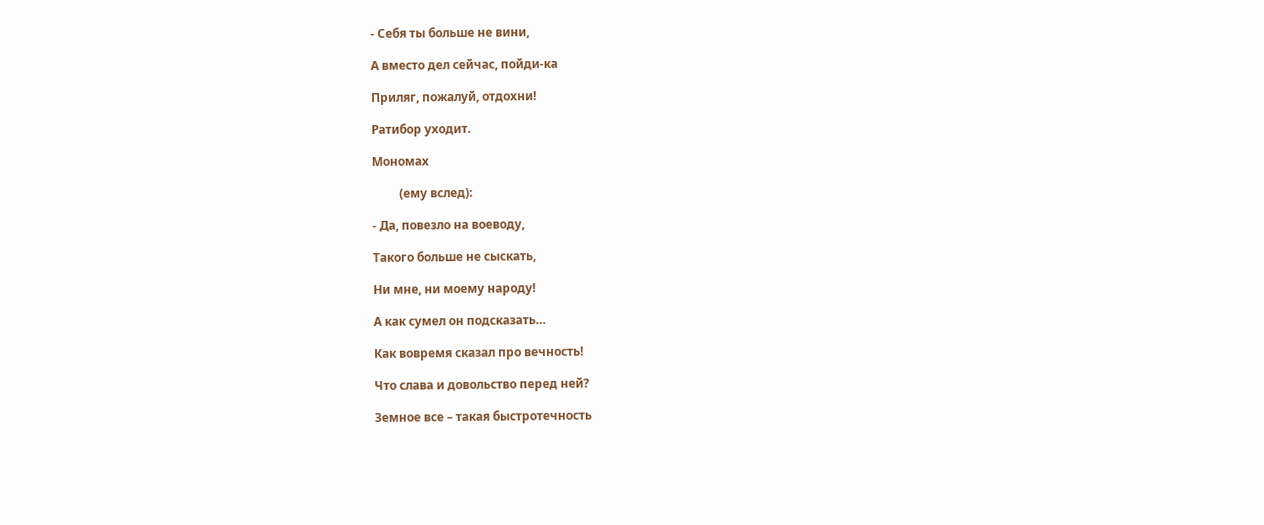- Себя ты больше не вини,

А вместо дел сейчас, пойди-ка

Приляг, пожалуй, отдохни!

Ратибор уходит.

Мономах

         (ему вслед):

- Да, повезло на воеводу,

Такого больше не сыскать,

Ни мне, ни моему народу!

А как сумел он подсказать…

Как вовремя сказал про вечность!

Что слава и довольство перед ней?

Земное все – такая быстротечность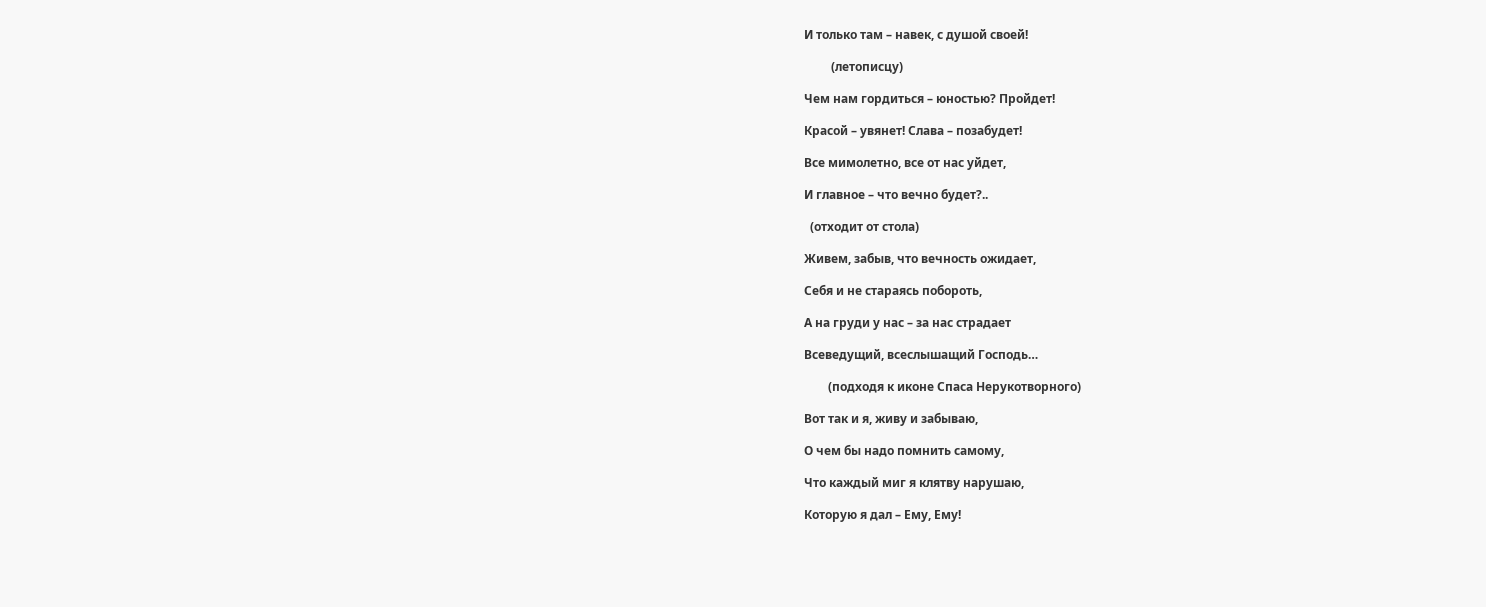И только там – навек, с душой своей!

         (летописцу)

Чем нам гордиться – юностью? Пройдет!

Красой – увянет! Слава – позабудет!

Все мимолетно, все от нас уйдет,

И главное – что вечно будет?..

  (отходит от стола)

Живем, забыв, что вечность ожидает,

Себя и не стараясь побороть,

А на груди у нас – за нас страдает

Всеведущий, всеслышащий Господь…

        (подходя к иконе Спаса Нерукотворного)

Вот так и я, живу и забываю,

О чем бы надо помнить самому,

Что каждый миг я клятву нарушаю,

Которую я дал – Ему, Ему!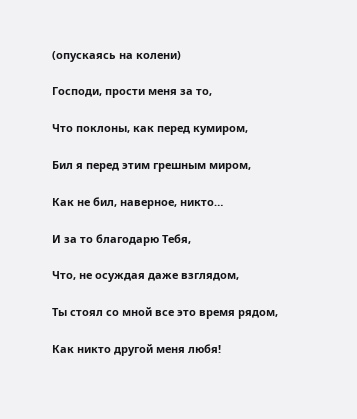(опускаясь на колени)

Господи, прости меня за то,

Что поклоны, как перед кумиром,

Бил я перед этим грешным миром,

Как не бил, наверное, никто…

И за то благодарю Тебя,

Что, не осуждая даже взглядом,

Ты стоял со мной все это время рядом,

Как никто другой меня любя!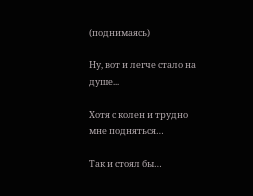(поднимаясь)

Ну, вот и легче стало на душе...

Хотя с колен и трудно мне подняться…

Так и стоял бы…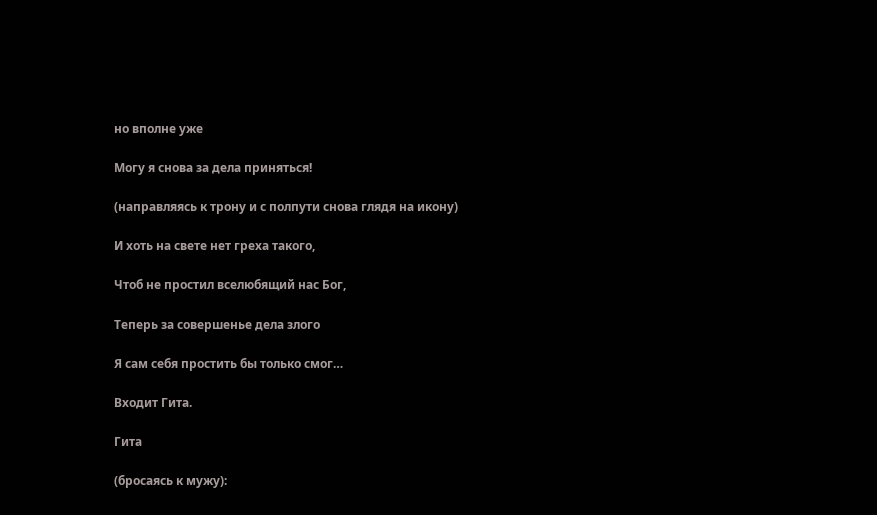но вполне уже

Могу я снова за дела приняться!

(направляясь к трону и с полпути снова глядя на икону)

И хоть на свете нет греха такого,

Чтоб не простил вселюбящий нас Бог,

Теперь за совершенье дела злого

Я сам себя простить бы только смог…

Входит Гита.

Гита

(бросаясь к мужу):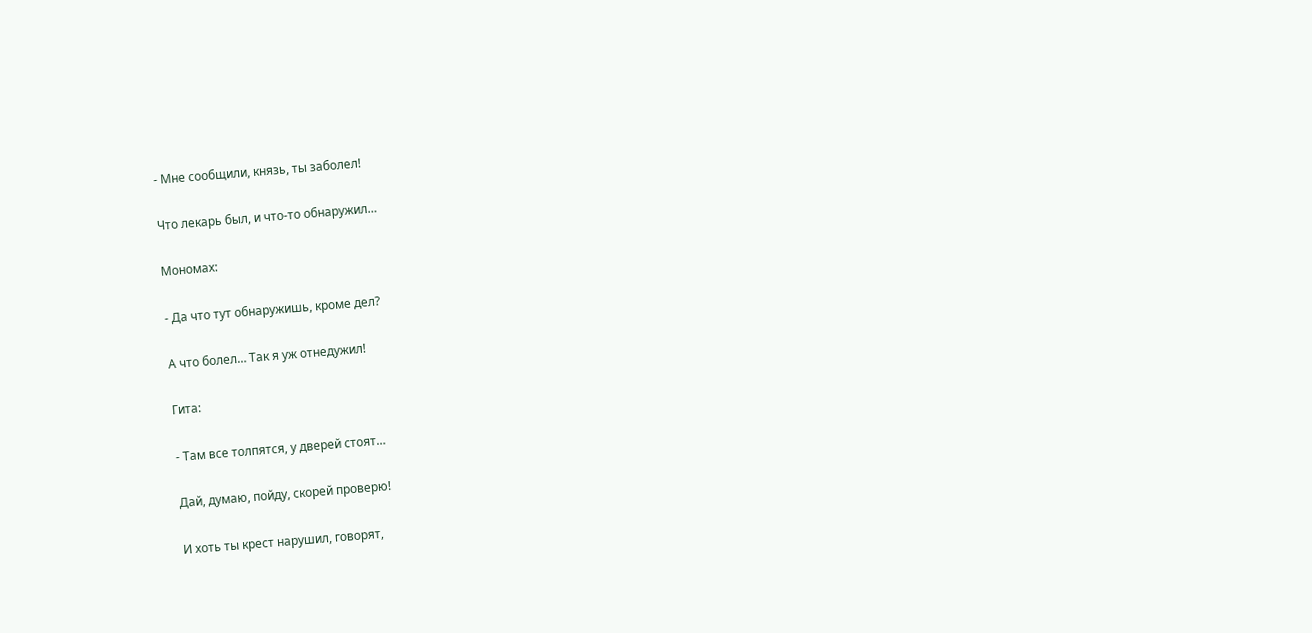- Мне сообщили, князь, ты заболел!

Что лекарь был, и что-то обнаружил…

Мономах:

- Да что тут обнаружишь, кроме дел?

А что болел… Так я уж отнедужил!

Гита:

- Там все толпятся, у дверей стоят…

Дай, думаю, пойду, скорей проверю!

И хоть ты крест нарушил, говорят,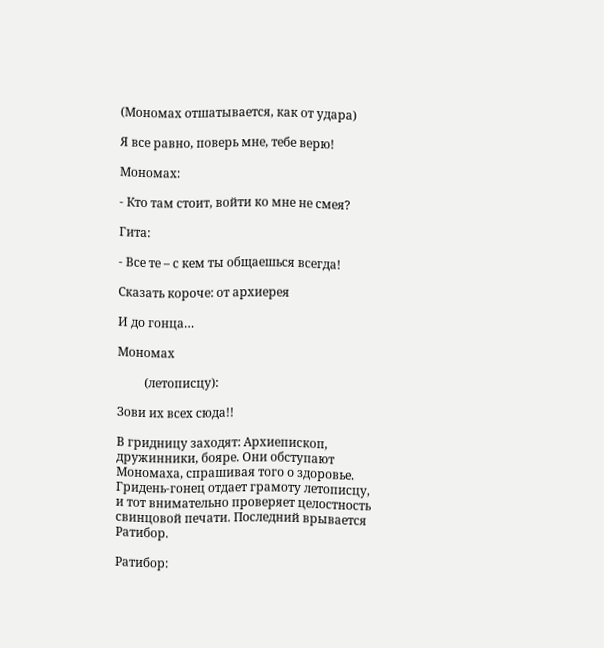(Мономах отшатывается, как от удара)

Я все равно, поверь мне, тебе верю!

Мономах:

- Кто там стоит, войти ко мне не смея?

Гита:

- Все те – с кем ты общаешься всегда!

Сказать короче: от архиерея

И до гонца…

Мономах

         (летописцу):

Зови их всех сюда!!

В гридницу заходят: Архиепископ, дружинники, бояре. Они обступают Мономаха, спрашивая того о здоровье. Гридень-гонец отдает грамоту летописцу, и тот внимательно проверяет целостность свинцовой печати. Последний врывается Ратибор.

Ратибор: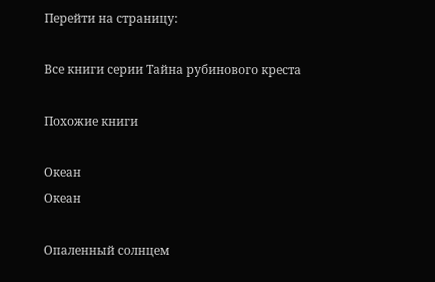Перейти на страницу:

Все книги серии Тайна рубинового креста

Похожие книги

Океан
Океан

Опаленный солнцем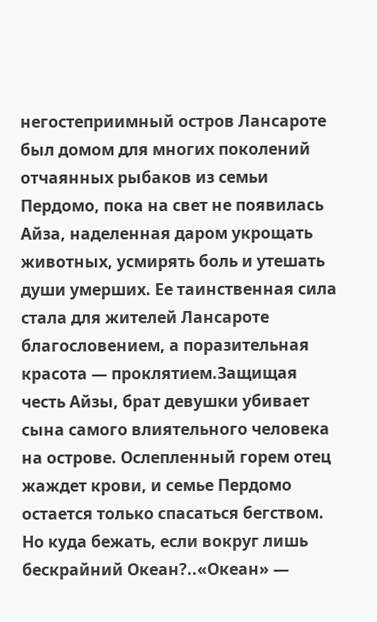негостеприимный остров Лансароте был домом для многих поколений отчаянных рыбаков из семьи Пердомо, пока на свет не появилась Айза, наделенная даром укрощать животных, усмирять боль и утешать души умерших. Ее таинственная сила стала для жителей Лансароте благословением, а поразительная красота — проклятием.Защищая честь Айзы, брат девушки убивает сына самого влиятельного человека на острове. Ослепленный горем отец жаждет крови, и семье Пердомо остается только спасаться бегством. Но куда бежать, если вокруг лишь бескрайний Океан?..«Океан» —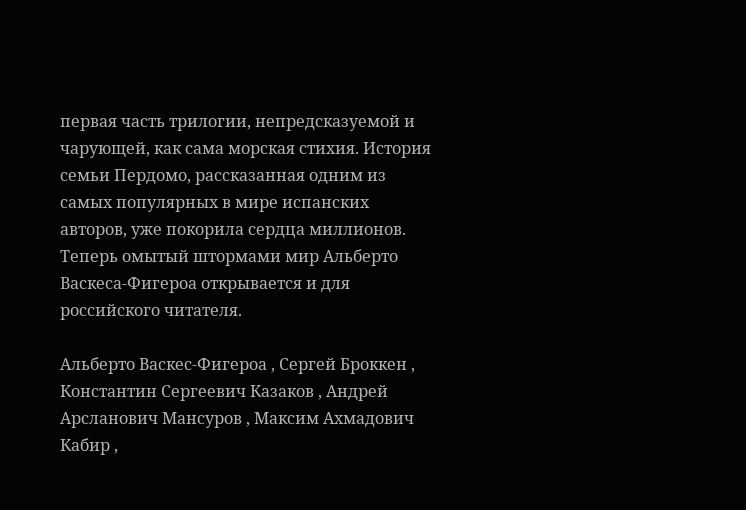первая часть трилогии, непредсказуемой и чарующей, как сама морская стихия. История семьи Пердомо, рассказанная одним из самых популярных в мире испанских авторов, уже покорила сердца миллионов. Теперь омытый штормами мир Альберто Васкеса-Фигероа открывается и для российского читателя.

Альберто Васкес-Фигероа , Сергей Броккен , Константин Сергеевич Казаков , Андрей Арсланович Мансуров , Максим Ахмадович Кабир ,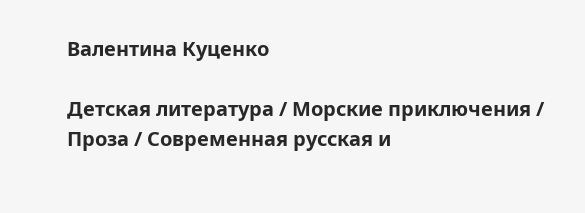Валентина Куценко

Детская литература / Морские приключения / Проза / Современная русская и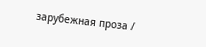зарубежная проза /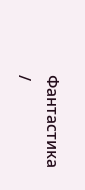Фантастика /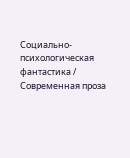Социально-психологическая фантастика / Современная проза